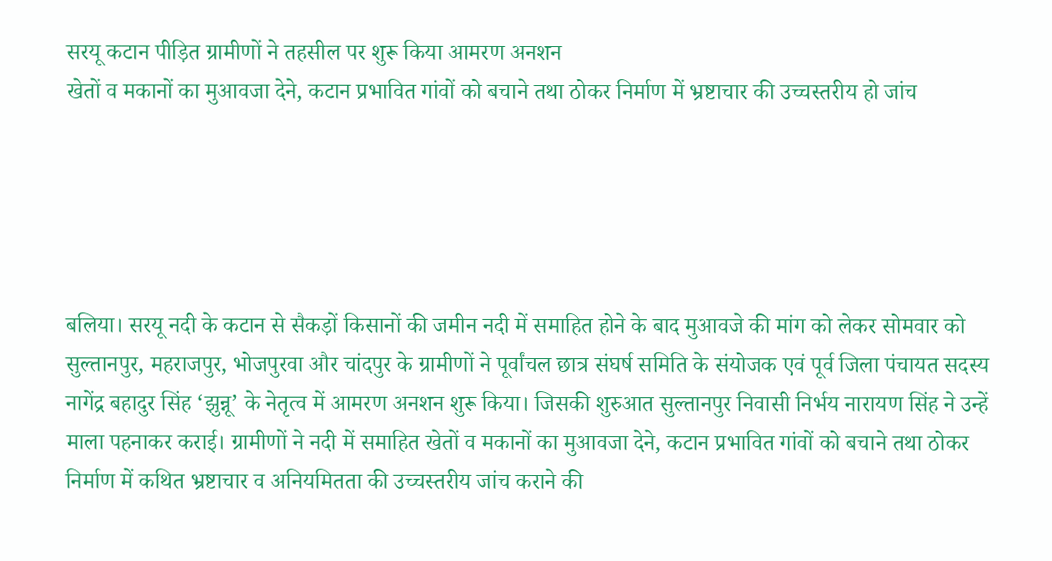सरयू कटान पीड़ित ग्रामीणों ने तहसील पर शुरू किया आमरण अनशन
खेतों व मकानों का मुआवजा देने, कटान प्रभावित गांवों को बचाने तथा ठोकर निर्माण में भ्रष्टाचार की उच्चस्तरीय हो जांच





बलिया। सरयू नदी के कटान से सैकड़ों किसानों की जमीन नदी में समाहित होने के बाद मुआवजे की मांग को लेकर सोमवार को सुल्तानपुर, महराजपुर, भोजपुरवा और चांदपुर के ग्रामीणों ने पूर्वांचल छात्र संघर्ष समिति के संयोजक एवं पूर्व जिला पंचायत सदस्य नागेंद्र बहादुर सिंह ‘झुन्नू’ के नेतृत्व में आमरण अनशन शुरू किया। जिसकी शुरुआत सुल्तानपुर निवासी निर्भय नारायण सिंह ने उन्हें माला पहनाकर कराई। ग्रामीणों ने नदी में समाहित खेतों व मकानों का मुआवजा देने, कटान प्रभावित गांवों को बचाने तथा ठोकर निर्माण में कथित भ्रष्टाचार व अनियमितता की उच्चस्तरीय जांच कराने की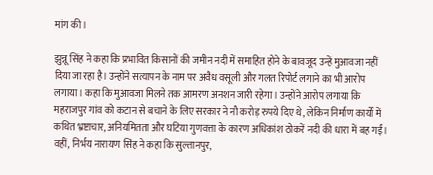मांग की।

झुन्नू सिंह ने कहा कि प्रभावित किसानों की जमीन नदी में समाहित होने के बावजूद उन्हें मुआवजा नहीं दिया जा रहा है। उन्होंने सत्यापन के नाम पर अवैध वसूली और गलत रिपोर्ट लगाने का भी आरोप लगाया। कहा कि मुआवजा मिलने तक आमरण अनशन जारी रहेगा। उन्होंने आरोप लगाया कि महराजपुर गांव को कटान से बचाने के लिए सरकार ने नौ करोड़ रुपये दिए थे, लेकिन निर्माण कार्यों में कथित भ्रष्टाचार, अनियमितता और घटिया गुणवत्ता के कारण अधिकांश ठोकरें नदी की धारा में बह गईं। वहीं, निर्भय नारायण सिंह ने कहा कि सुल्तानपुर,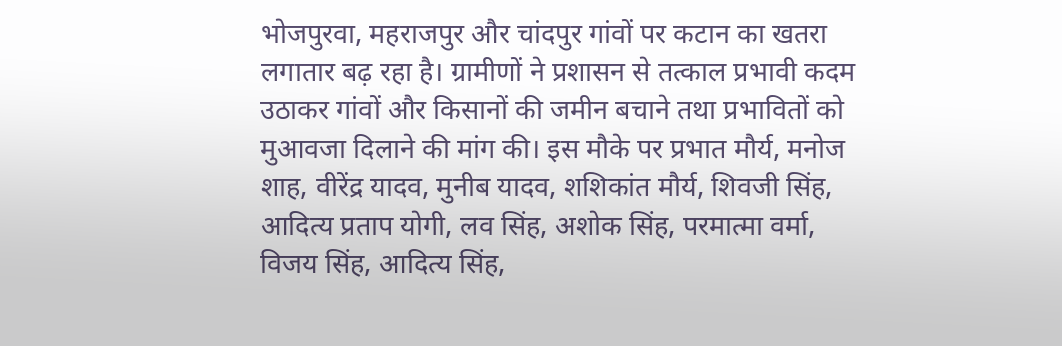भोजपुरवा, महराजपुर और चांदपुर गांवों पर कटान का खतरा लगातार बढ़ रहा है। ग्रामीणों ने प्रशासन से तत्काल प्रभावी कदम उठाकर गांवों और किसानों की जमीन बचाने तथा प्रभावितों को मुआवजा दिलाने की मांग की। इस मौके पर प्रभात मौर्य, मनोज शाह, वीरेंद्र यादव, मुनीब यादव, शशिकांत मौर्य, शिवजी सिंह, आदित्य प्रताप योगी, लव सिंह, अशोक सिंह, परमात्मा वर्मा, विजय सिंह, आदित्य सिंह,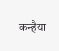कन्हैया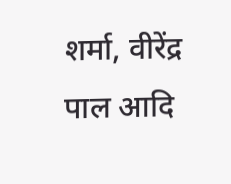शर्मा, वीरेंद्र पाल आदि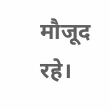मौजूद रहे।